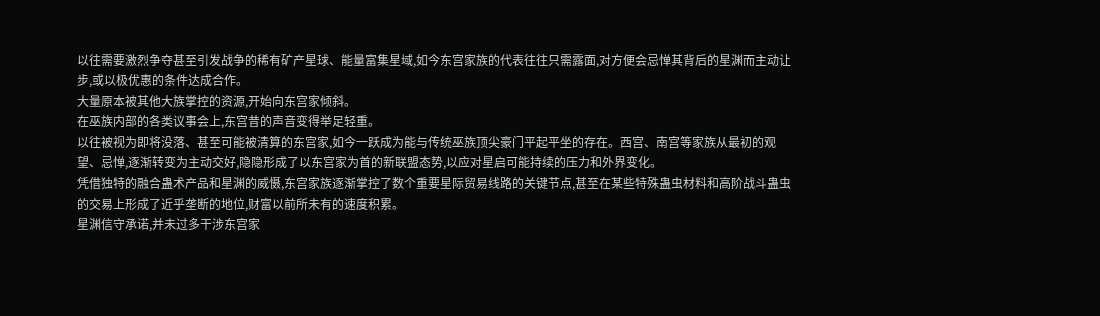以往需要激烈争夺甚至引发战争的稀有矿产星球、能量富集星域,如今东宫家族的代表往往只需露面,对方便会忌惮其背后的星渊而主动让步,或以极优惠的条件达成合作。
大量原本被其他大族掌控的资源,开始向东宫家倾斜。
在巫族内部的各类议事会上,东宫昔的声音变得举足轻重。
以往被视为即将没落、甚至可能被清算的东宫家,如今一跃成为能与传统巫族顶尖豪门平起平坐的存在。西宫、南宫等家族从最初的观望、忌惮,逐渐转变为主动交好,隐隐形成了以东宫家为首的新联盟态势,以应对星启可能持续的压力和外界变化。
凭借独特的融合蛊术产品和星渊的威慑,东宫家族逐渐掌控了数个重要星际贸易线路的关键节点,甚至在某些特殊蛊虫材料和高阶战斗蛊虫的交易上形成了近乎垄断的地位,财富以前所未有的速度积累。
星渊信守承诺,并未过多干涉东宫家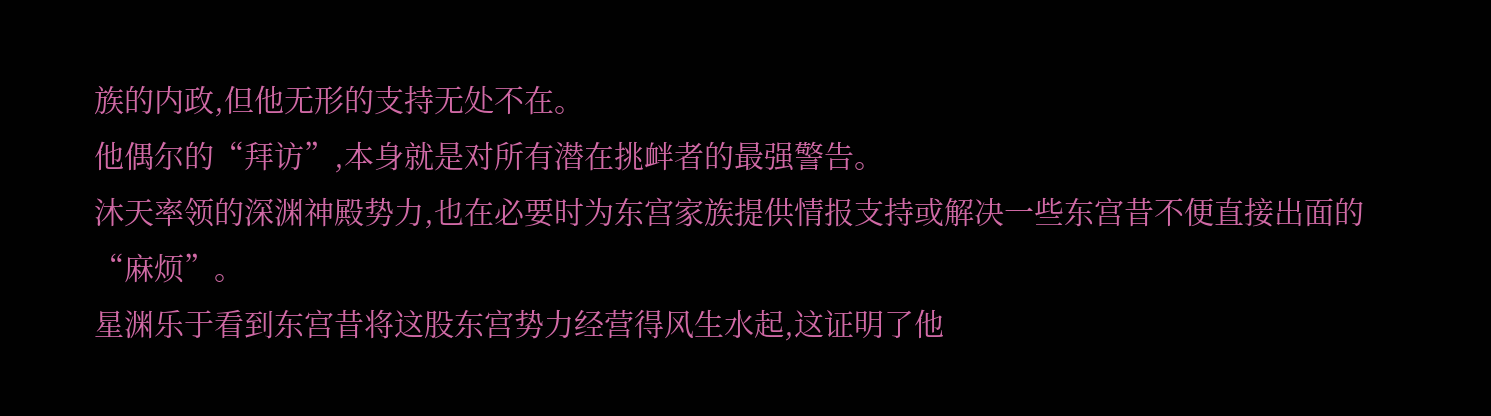族的内政,但他无形的支持无处不在。
他偶尔的“拜访”,本身就是对所有潜在挑衅者的最强警告。
沐天率领的深渊神殿势力,也在必要时为东宫家族提供情报支持或解决一些东宫昔不便直接出面的“麻烦”。
星渊乐于看到东宫昔将这股东宫势力经营得风生水起,这证明了他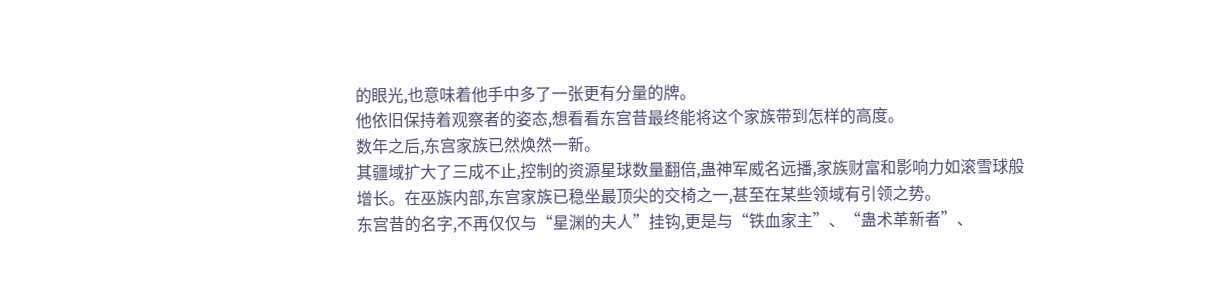的眼光,也意味着他手中多了一张更有分量的牌。
他依旧保持着观察者的姿态,想看看东宫昔最终能将这个家族带到怎样的高度。
数年之后,东宫家族已然焕然一新。
其疆域扩大了三成不止,控制的资源星球数量翻倍,蛊神军威名远播,家族财富和影响力如滚雪球般增长。在巫族内部,东宫家族已稳坐最顶尖的交椅之一,甚至在某些领域有引领之势。
东宫昔的名字,不再仅仅与“星渊的夫人”挂钩,更是与“铁血家主”、“蛊术革新者”、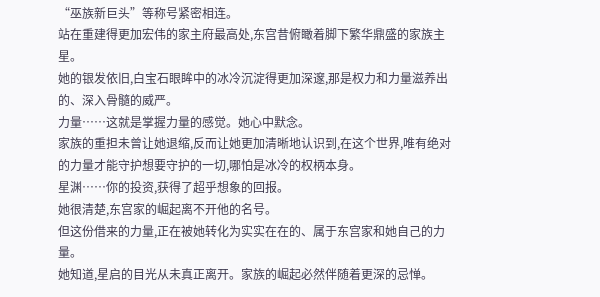“巫族新巨头”等称号紧密相连。
站在重建得更加宏伟的家主府最高处,东宫昔俯瞰着脚下繁华鼎盛的家族主星。
她的银发依旧,白宝石眼眸中的冰冷沉淀得更加深邃,那是权力和力量滋养出的、深入骨髓的威严。
力量……这就是掌握力量的感觉。她心中默念。
家族的重担未曾让她退缩,反而让她更加清晰地认识到,在这个世界,唯有绝对的力量才能守护想要守护的一切,哪怕是冰冷的权柄本身。
星渊……你的投资,获得了超乎想象的回报。
她很清楚,东宫家的崛起离不开他的名号。
但这份借来的力量,正在被她转化为实实在在的、属于东宫家和她自己的力量。
她知道,星启的目光从未真正离开。家族的崛起必然伴随着更深的忌惮。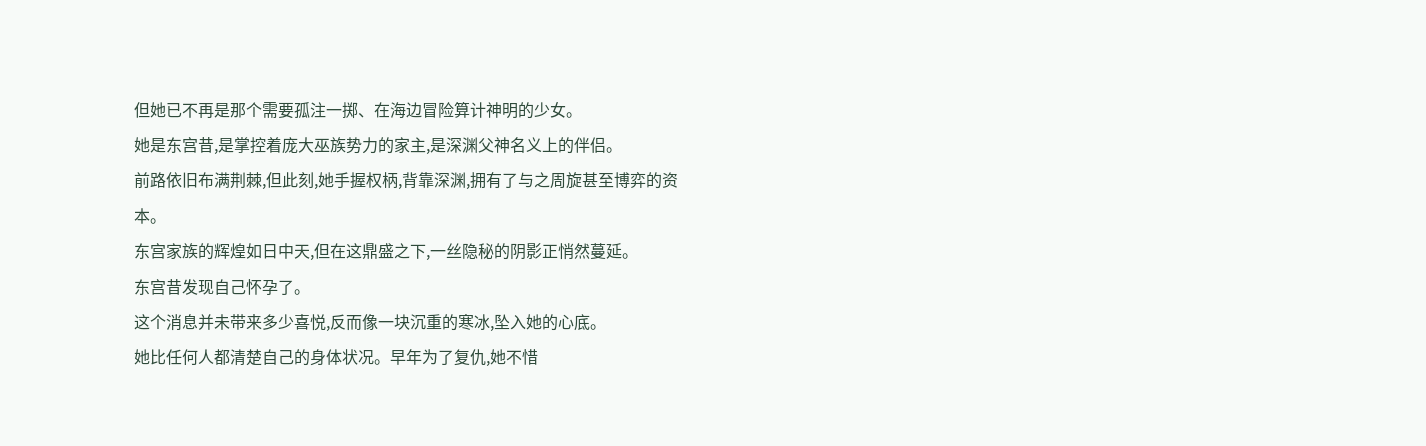但她已不再是那个需要孤注一掷、在海边冒险算计神明的少女。
她是东宫昔,是掌控着庞大巫族势力的家主,是深渊父神名义上的伴侣。
前路依旧布满荆棘,但此刻,她手握权柄,背靠深渊,拥有了与之周旋甚至博弈的资本。
东宫家族的辉煌如日中天,但在这鼎盛之下,一丝隐秘的阴影正悄然蔓延。
东宫昔发现自己怀孕了。
这个消息并未带来多少喜悦,反而像一块沉重的寒冰,坠入她的心底。
她比任何人都清楚自己的身体状况。早年为了复仇,她不惜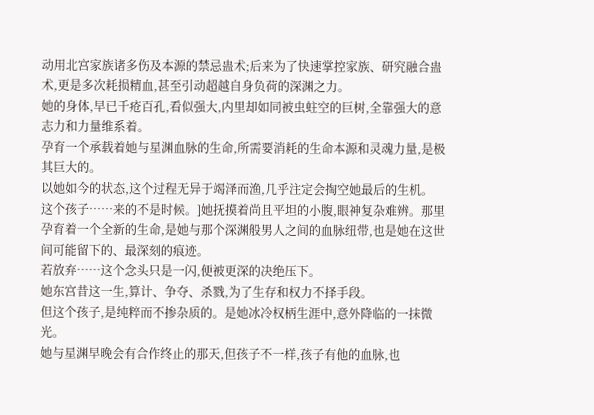动用北宫家族诸多伤及本源的禁忌蛊术;后来为了快速掌控家族、研究融合蛊术,更是多次耗损精血,甚至引动超越自身负荷的深渊之力。
她的身体,早已千疮百孔,看似强大,内里却如同被虫蛀空的巨树,全靠强大的意志力和力量维系着。
孕育一个承载着她与星渊血脉的生命,所需要消耗的生命本源和灵魂力量,是极其巨大的。
以她如今的状态,这个过程无异于竭泽而渔,几乎注定会掏空她最后的生机。
这个孩子……来的不是时候。]她抚摸着尚且平坦的小腹,眼神复杂难辨。那里孕育着一个全新的生命,是她与那个深渊般男人之间的血脉纽带,也是她在这世间可能留下的、最深刻的痕迹。
若放弃……这个念头只是一闪,便被更深的决绝压下。
她东宫昔这一生,算计、争夺、杀戮,为了生存和权力不择手段。
但这个孩子,是纯粹而不掺杂质的。是她冰冷权柄生涯中,意外降临的一抹微光。
她与星渊早晚会有合作终止的那天,但孩子不一样,孩子有他的血脉,也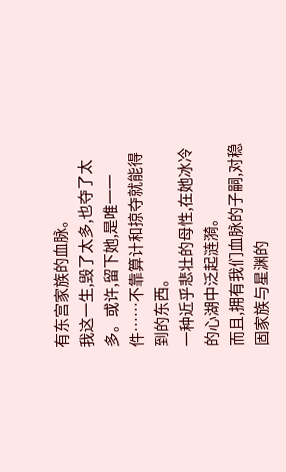有东宫家族的血脉。
我这一生,毁了太多,也夺了太多。或许,留下她,是唯一一件……不靠算计和掠夺就能得到的东西。
一种近乎悲壮的母性,在她冰冷的心湖中泛起涟漪。
而且,拥有我们血脉的子嗣,对稳固家族与星渊的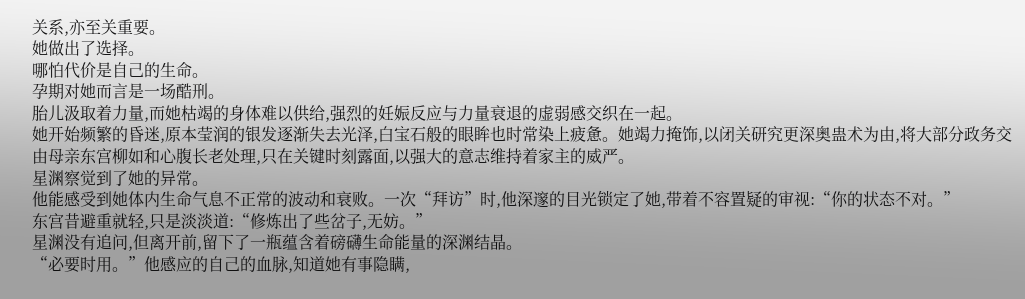关系,亦至关重要。
她做出了选择。
哪怕代价是自己的生命。
孕期对她而言是一场酷刑。
胎儿汲取着力量,而她枯竭的身体难以供给,强烈的妊娠反应与力量衰退的虚弱感交织在一起。
她开始频繁的昏迷,原本莹润的银发逐渐失去光泽,白宝石般的眼眸也时常染上疲惫。她竭力掩饰,以闭关研究更深奥蛊术为由,将大部分政务交由母亲东宫柳如和心腹长老处理,只在关键时刻露面,以强大的意志维持着家主的威严。
星渊察觉到了她的异常。
他能感受到她体内生命气息不正常的波动和衰败。一次“拜访”时,他深邃的目光锁定了她,带着不容置疑的审视:“你的状态不对。”
东宫昔避重就轻,只是淡淡道:“修炼出了些岔子,无妨。”
星渊没有追问,但离开前,留下了一瓶蕴含着磅礴生命能量的深渊结晶。
“必要时用。”他感应的自己的血脉,知道她有事隐瞒,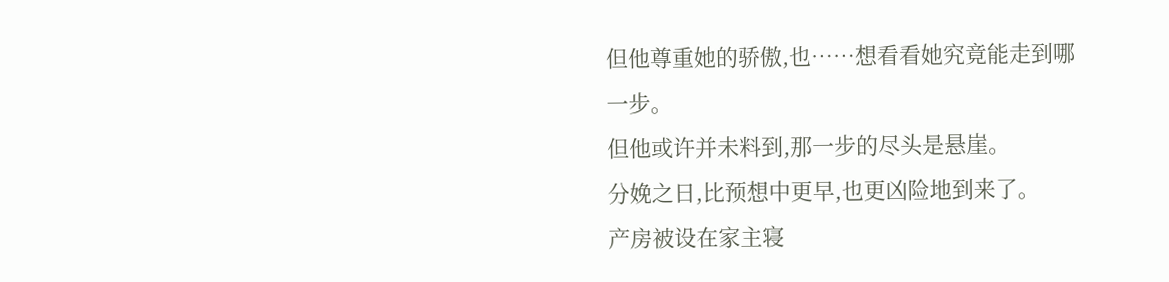但他尊重她的骄傲,也……想看看她究竟能走到哪一步。
但他或许并未料到,那一步的尽头是悬崖。
分娩之日,比预想中更早,也更凶险地到来了。
产房被设在家主寝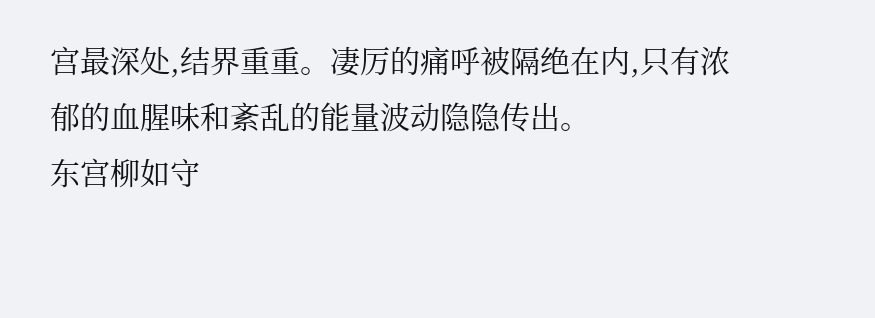宫最深处,结界重重。凄厉的痛呼被隔绝在内,只有浓郁的血腥味和紊乱的能量波动隐隐传出。
东宫柳如守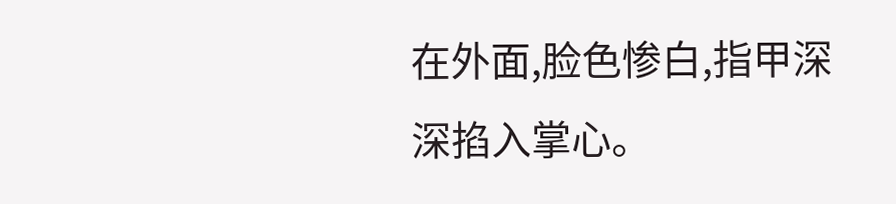在外面,脸色惨白,指甲深深掐入掌心。